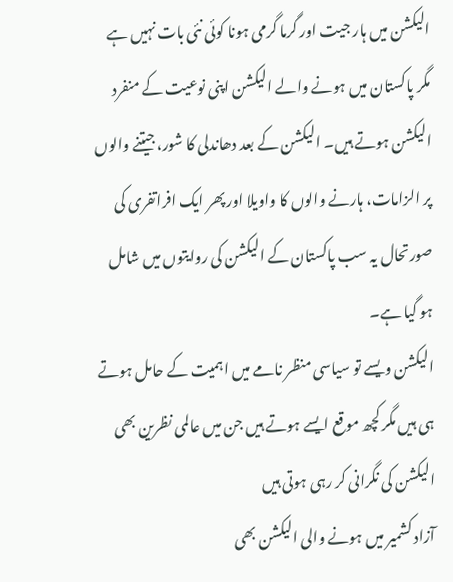الیکشن میں ہار جیت اور گرما گرمی ہونا کوئی نئی بات نہیں ہے مگر پاکستان میں ہونے والے الیکشن اپنی نوعیت کے منفرد الیکشن ہوتے ہیں۔ الیکشن کے بعد دھاندلی کا شور، جیتنے والوں پر الزامات، ہارنے والوں کا واویلا اور پھر ایک افراتفری کی صورتحال یہ سب پاکستان کے الیکشن کی روایتوں میں شامل ہو گیا ہے۔
الیکشن ویسے تو سیاسی منظر نامے میں اہمیت کے حامل ہوتے ہی ہیں مگر کچھ موقع ایسے ہوتے ہیں جن میں عالمی نظرین بھی الیکشن کی نگرانی کر رہی ہوتی ہیں
آزاد کشمیر میں ہونے والی الیکشن بھی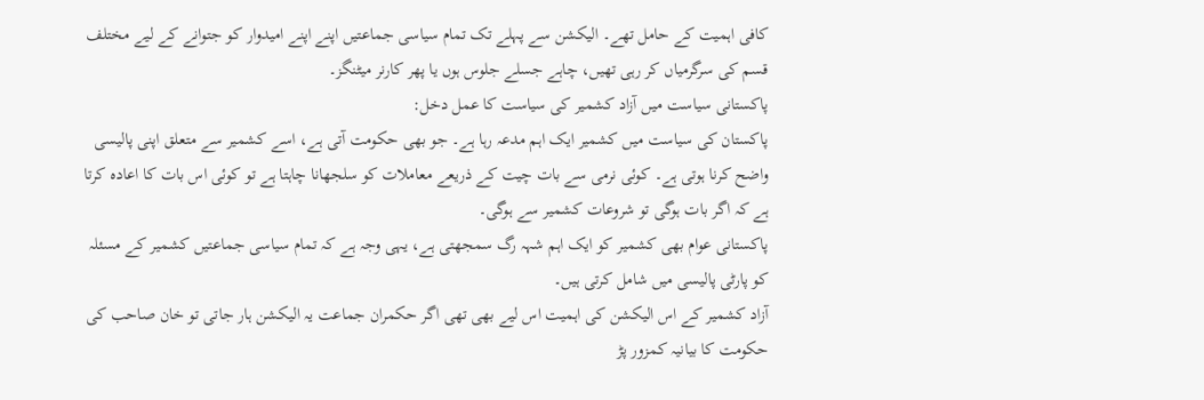کافی اہمیت کے حامل تھے۔ الیکشن سے پہلے تک تمام سیاسی جماعتیں اپنے اپنے امیدوار کو جتوانے کے لیے مختلف قسم کی سرگرمیاں کر رہی تھیں، چاہے جسلے جلوس ہوں یا پھر کارنر میٹنگز۔
پاکستانی سیاست میں آزاد کشمیر کی سیاست کا عمل دخل:
پاکستان کی سیاست میں کشمیر ایک اہم مدعہ رہا ہے۔ جو بھی حکومت آتی ہے، اسے کشمیر سے متعلق اپنی پالیسی واضح کرنا ہوتی ہے۔ کوئی نرمی سے بات چیت کے ذریعے معاملات کو سلجھانا چاہتا ہے تو کوئی اس بات کا اعادہ کرتا ہے کہ اگر بات ہوگی تو شروعات کشمیر سے ہوگی۔
پاکستانی عوام بھی کشمیر کو ایک اہم شہہ رگ سمجھتی ہے، یہی وجہ ہے کہ تمام سیاسی جماعتیں کشمیر کے مسئلہ کو پارٹی پالیسی میں شامل کرتی ہیں۔
آزاد کشمیر کے اس الیکشن کی اہمیت اس لیے بھی تھی اگر حکمران جماعت یہ الیکشن ہار جاتی تو خان صاحب کی حکومت کا بیانیہ کمزور پڑ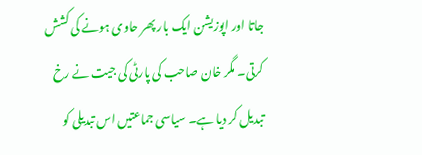جاتا اور اپوزیشن ایک بار پھر حاوی ہونے کی کشش کرتی۔ مگر خان صاحب کی پارٹی کی جیت نے رخ تبدیل کر دیا ہے۔ سیاسی جماعتیں اس تبدیلی کو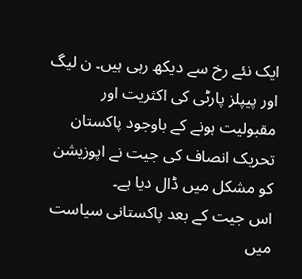ایک نئے رخ سے دیکھ رہی ہیں۔ ن لیگ اور پیپلز پارٹی کی اکثریت اور مقبولیت ہونے کے باوجود پاکستان تحریک انصاف کی جیت نے اپوزیشن کو مشکل میں ڈال دیا ہے۔
اس جیت کے بعد پاکستانی سیاست میں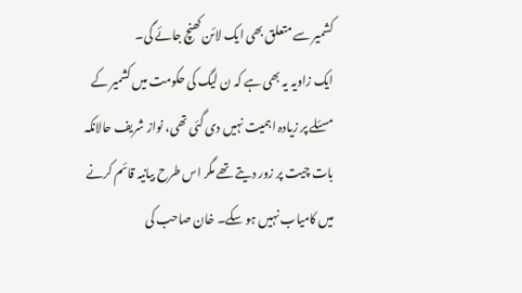کشمیر سے متعلق بھی ایک لائن کھنچ جائے گی۔
ایک زاویہ یہ بھی ہے کہ ن لیگ کی حکومت میں کشمیر کے مسئلے پر زیادہ اہمیت نہیں دی گئی تھی، نواز شریف حالانکہ بات چیت پر زور دیتے تھے مگر اس طرح بیانیہ قائم کرنے میں کامیاب نہیں ہو سکے۔ خان صاحب کی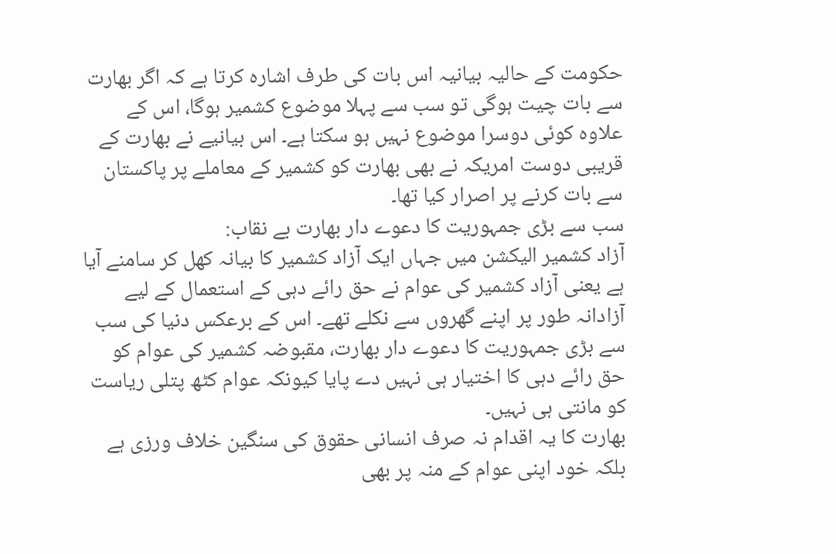حکومت کے حالیہ بیانیہ اس بات کی طرف اشارہ کرتا ہے کہ اگر بھارت سے بات چیت ہوگی تو سب سے پہلا موضوع کشمیر ہوگا، اس کے علاوہ کوئی دوسرا موضوع نہیں ہو سکتا ہے۔ اس بیانیے نے بھارت کے قریبی دوست امریکہ نے بھی بھارت کو کشمیر کے معاملے پر پاکستان سے بات کرنے پر اصرار کیا تھا۔
سب سے بڑی جمہوریت کا دعوے دار بھارت بے نقاب:
آزاد کشمیر الیکشن میں جہاں ایک آزاد کشمیر کا بیانہ کھل کر سامنے آیا ہے یعنی آزاد کشمیر کی عوام نے حق رائے دہی کے استعمال کے لیے آزادانہ طور پر اپنے گھروں سے نکلے تھے۔ اس کے برعکس دنیا کی سب سے بڑی جمہوریت کا دعوے دار بھارت، مقبوضہ کشمیر کی عوام کو حق رائے دہی کا اختیار ہی نہیں دے پایا کیونکہ عوام کٹھ پتلی ریاست کو مانتی ہی نہیں۔
بھارت کا یہ اقدام نہ صرف انسانی حقوق کی سنگین خلاف ورزی ہے بلکہ خود اپنی عوام کے منہ پر بھی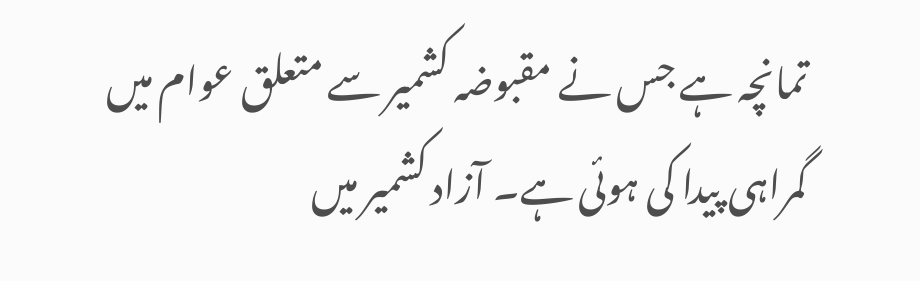تمانچہ ہے جس نے مقبوضہ کشمیر سے متعلق عوام میں گمراہی پیدا کی ہوئی ہے۔ آزاد کشمیر میں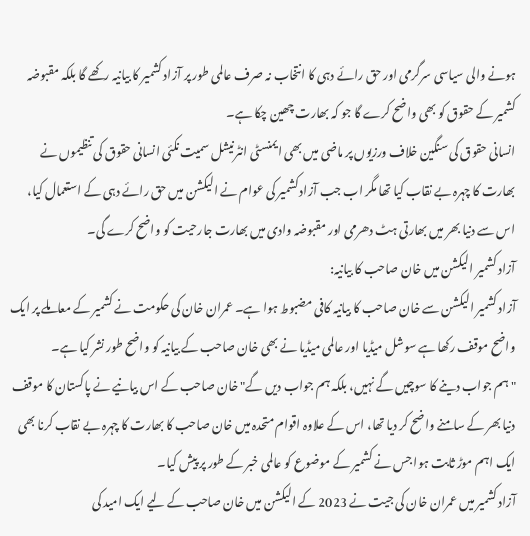ہونے والی سیاسی سرگرمی اور حق رائے دہی کا انتخاب نہ صرف عالمی طور پر آزاد کشمیر کا بیانیہ رکھے گا بلکہ مقبوضہ کشمیر کے حقوق کو بھی واضح کرے گا جو کہ بھارت چھین چکا ہے۔
انسانی حقوق کی سنگین خلاف ورزیوں پر ماضی میں بھی ایمنسٹی انٹرنیشل سمیت نکئی انسانی حقوق کی تنظیموں نے بھارت کا چہرہ بے نقاب کیا تھا مگر اب جب آزاد کشمیر کی عوام نے الیکشن میں حق رائے دہی کے استعمال کیا، اس سے دنیا بھر میں بھارتی ہٹ دھرمی اور مقبوضہ وادی میں بھارت جارحیت کو واضح کرے گی۔
آزاد کشمیر الیکشن میں خان صاحب کا بیانیہ:
آزاد کشمیر الیکشن سے خان صاحب کا بیانیہ کافی مضبوط ہوا ہے۔ عمران خان کی حکومت نے کشمیر کے معاملے پر ایک واضح موقف رکھا ہے سوشل میڈیا اور عالمی میڈیا نے بھی خان صاحب کے بیانیہ کو واضح طور نشر کیا ہے۔
" ہم جواب دینے کا سوچیں گے نہیں، بلکہ ہم جواب دیں گے" خان صاحب کے اس بیانیے نے پاکستان کا موقف دنیا بھر کے سامنے واضح کر دیا تھا، اس کے علاوہ اقوام متحدہ میں خان صاحب کا بھارت کا چہرہ بے نقاب کرنا بھی ایک اہم موڑ ثابت ہوا جس نے کشمیر کے موضوع کو عالمی خبر کے طور پر پیش کیا۔
آزاد کشمیر میں عمران خان کی جیت نے 2023 کے الیکشن میں خان صاحب کے لیے ایک امید کی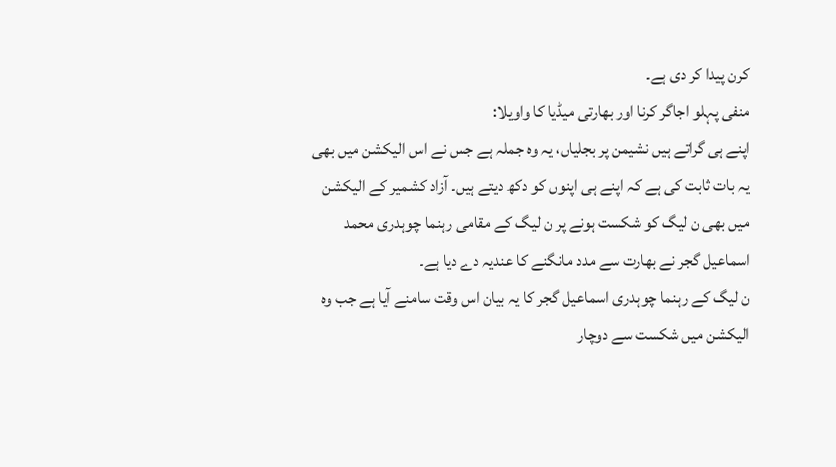کرن پیدا کر دی ہے۔
منفی پہلو اجاگر کرنا اور بھارتی میڈیا کا واویلا:
اپنے ہی گراتے ہیں نشیمن پر بجلیاں، یہ وہ جملہ ہے جس نے اس الیکشن میں بھی یہ بات ثابت کی ہے کہ اپنے ہی اپنوں کو دکھ دیتے ہیں۔ آزاد کشمیر کے الیکشن میں بھی ن لیگ کو شکست ہونے پر ن لیگ کے مقامی رہنما چوہدری محمد اسماعیل گجر نے بھارت سے مدد مانگنے کا عندیہ دے دیا ہے۔
ن لیگ کے رہنما چوہدری اسماعیل گجر کا یہ بیان اس وقت سامنے آیا ہے جب وہ الیکشن میں شکست سے دوچار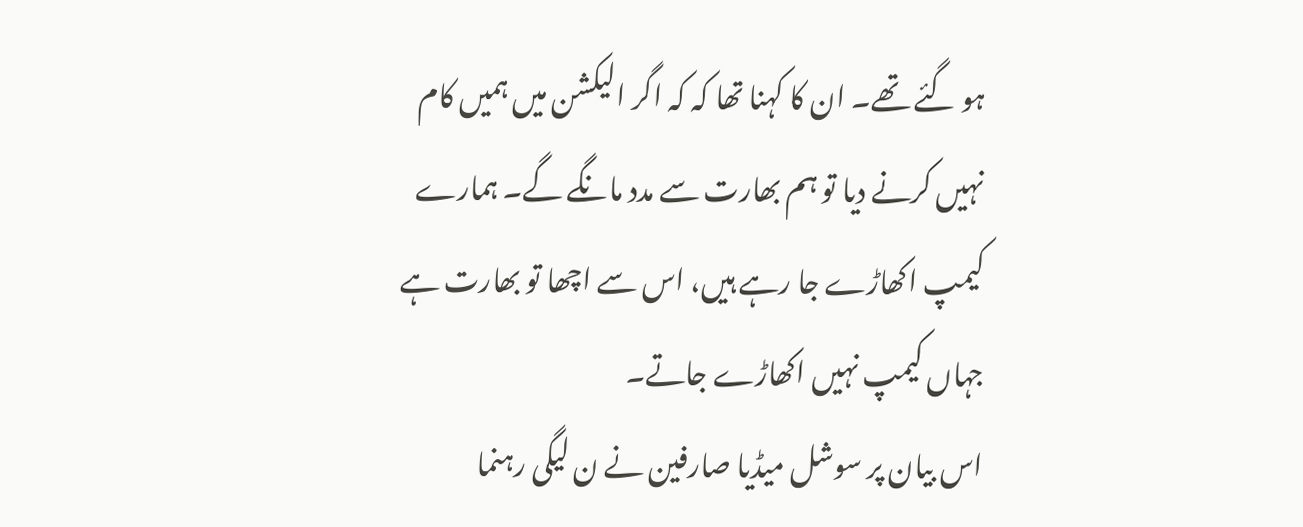ہو گئے تھے۔ ان کا کہنا تھا کہ کہ اگر الیکشن میں ہمیں کام نہیں کرنے دیا تو ہم بھارت سے مدد مانگے گے۔ ہمارے کیمپ اکھاڑے جا رہے ہیں، اس سے اچھا تو بھارت ہے جہاں کیمپ نہیں اکھاڑے جاتے۔
اس بیان پر سوشل میڈیا صارفین نے ن لیگی رہنما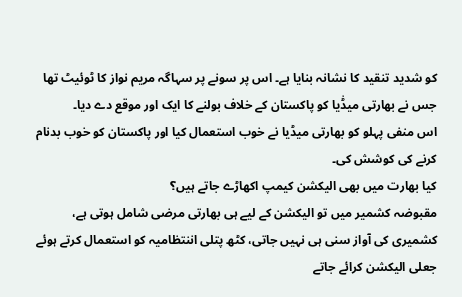کو شدید تنقید کا نشانہ بنایا ہے۔ اس پر سونے پر سہاگہ مریم نواز کا ٹوئیٹ تھا جس نے بھارتی میڈٰیا کو پاکستان کے خلاف بولنے کا ایک اور موقع دے دیا۔
اس منفی پہلو کو بھارتی میڈیا نے خوب استعمال کیا اور پاکستان کو خوب بدنام کرنے کی کوشش کی۔
کیا بھارت میں بھی الیکشن کیمپ اکھاڑے جاتے ہیں؟
مقبوضہ کشمیر میں تو الیکشن کے لیے ہی بھارتی مرضی شامل ہوتی ہے، کشمیری کی آواز سنی ہی نہیں جاتی، کٹھ پتلی اننتظامیہ کو استعمال کرتے ہوئے جعلی الیکشن کرائے جاتے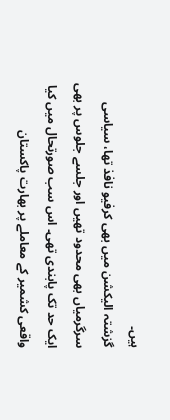ہیں۔
گزشتہ الیکشن میں بھی کرفیو نافذ تھا، سیاسی سرگرمیاں بھی محدود تھیں اور جلسے جلوس پر بھی ایک حد تک پابندی تھی۔ اس سب صورتحال میں کیا واقعی کشمیر کے معاملے پر بھارت پاکستان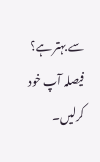سے بہتر ہے؟ فیصلہ آپ خود کرلیں۔